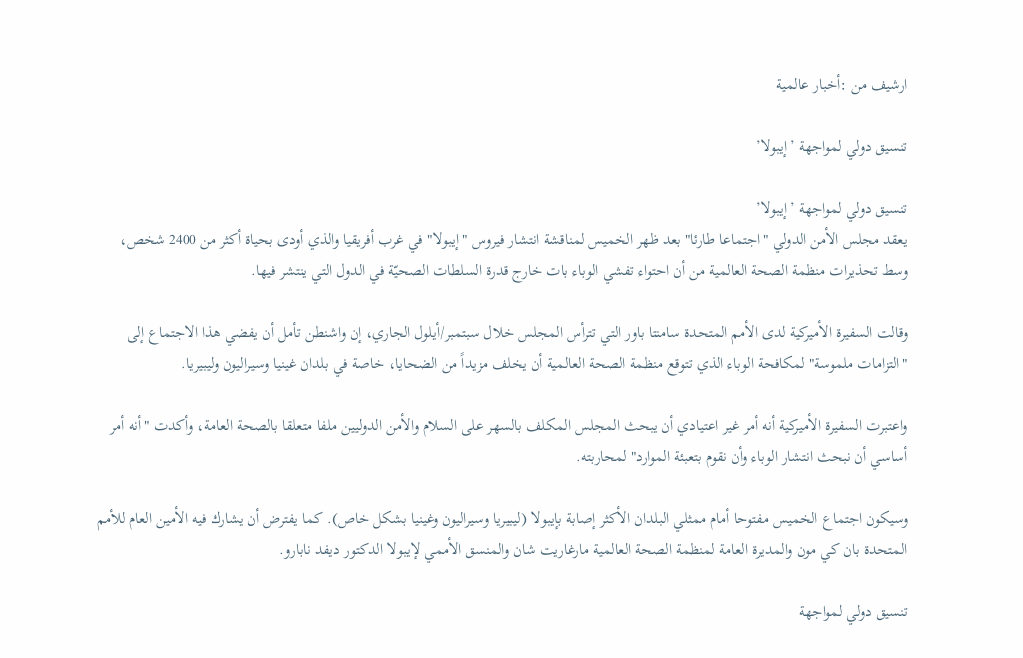ارشيف من :أخبار عالمية

تنسيق دولي لمواجهة ’إيبولا’

تنسيق دولي لمواجهة ’إيبولا’
يعقد مجلس الأمن الدولي "اجتماعا طارئا" بعد ظهر الخميس لمناقشة انتشار فيروس "إيبولا" في غرب أفريقيا والذي أودى بحياة أكثر من 2400 شخص، وسط تحذيرات منظمة الصحة العالمية من أن احتواء تفشي الوباء بات خارج قدرة السلطات الصحيّة في الدول التي ينتشر فيها.

وقالت السفيرة الأميركية لدى الأمم المتحدة سامنتا باور التي تترأس المجلس خلال سبتمبر/أيلول الجاري، إن واشنطن تأمل أن يفضي هذا الاجتماع إلى "التزامات ملموسة" لمكافحة الوباء الذي تتوقع منظمة الصحة العالمية أن يخلف مزيداً من الضحايا، خاصة في بلدان غينيا وسيراليون وليبيريا.

واعتبرت السفيرة الأميركية أنه أمر غير اعتيادي أن يبحث المجلس المكلف بالسهر على السلام والأمن الدوليين ملفا متعلقا بالصحة العامة، وأكدت "أنه أمر أساسي أن نبحث انتشار الوباء وأن نقوم بتعبئة الموارد" لمحاربته.

وسيكون اجتماع الخميس مفتوحا أمام ممثلي البلدان الأكثر إصابة بإيبولا (ليبيريا وسيراليون وغينيا بشكل خاص). كما يفترض أن يشارك فيه الأمين العام للأمم المتحدة بان كي مون والمديرة العامة لمنظمة الصحة العالمية مارغاريت شان والمنسق الأممي لإيبولا الدكتور ديفد نابارو.

تنسيق دولي لمواجهة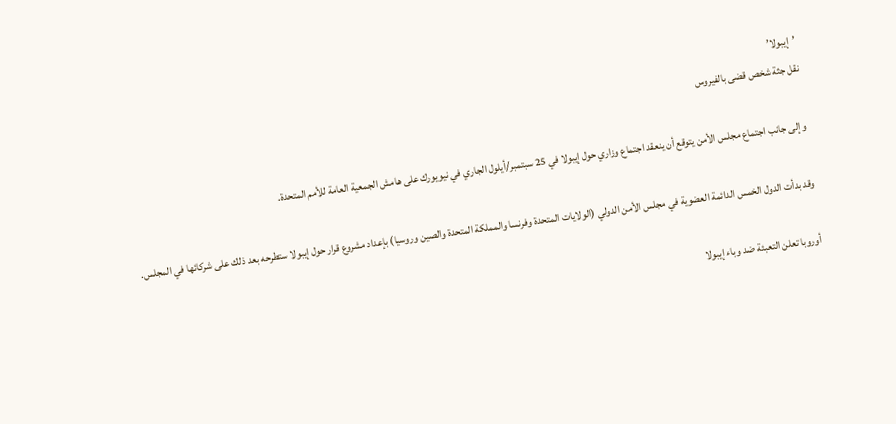’إيبولا’
نقل جثة شخص قضى بالفيروس

وإلى جانب اجتماع مجلس الأمن يتوقع أن ينعقد اجتماع وزاري حول إيبولا في 25 سبتمبر/أيلول الجاري في نيويورك على هامش الجمعية العامة للأمم المتحدة.

وقد بدأت الدول الخمس الدائمة العضوية في مجلس الأمن الدولي (الولايات المتحدة وفرنسا والمملكة المتحدة والصين وروسيا) بإعداد مشروع قرار حول إيبولا ستطرحه بعد ذلك على شركائها في المجلس.

أوروبا تعلن التعبئة ضد وباء إيبولا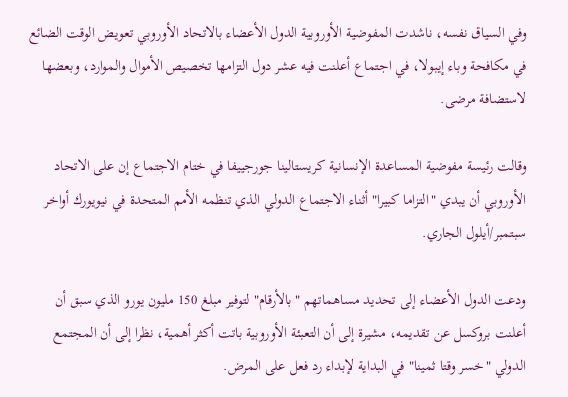وفي السياق نفسه، ناشدت المفوضية الأوروبية الدول الأعضاء بالاتحاد الأوروبي تعويض الوقت الضائع في مكافحة وباء إيبولا، في اجتماع أعلنت فيه عشر دول التزامها تخصيص الأموال والموارد، وبعضها لاستضافة مرضى.

وقالت رئيسة مفوضية المساعدة الإنسانية كريستالينا جورجييفا في ختام الاجتماع إن على الاتحاد الأوروبي أن يبدي "التزاما كبيرا" أثناء الاجتماع الدولي الذي تنظمه الأمم المتحدة في نيويورك أواخر سبتمبر/أيلول الجاري.

ودعت الدول الأعضاء إلى تحديد مساهماتهم "بالأرقام" لتوفير مبلغ 150 مليون يورو الذي سبق أن أعلنت بروكسل عن تقديمه، مشيرة إلى أن التعبئة الأوروبية باتت أكثر أهمية، نظرا إلى أن المجتمع الدولي "خسر وقتا ثمينا" في البداية لإبداء رد فعل على المرض.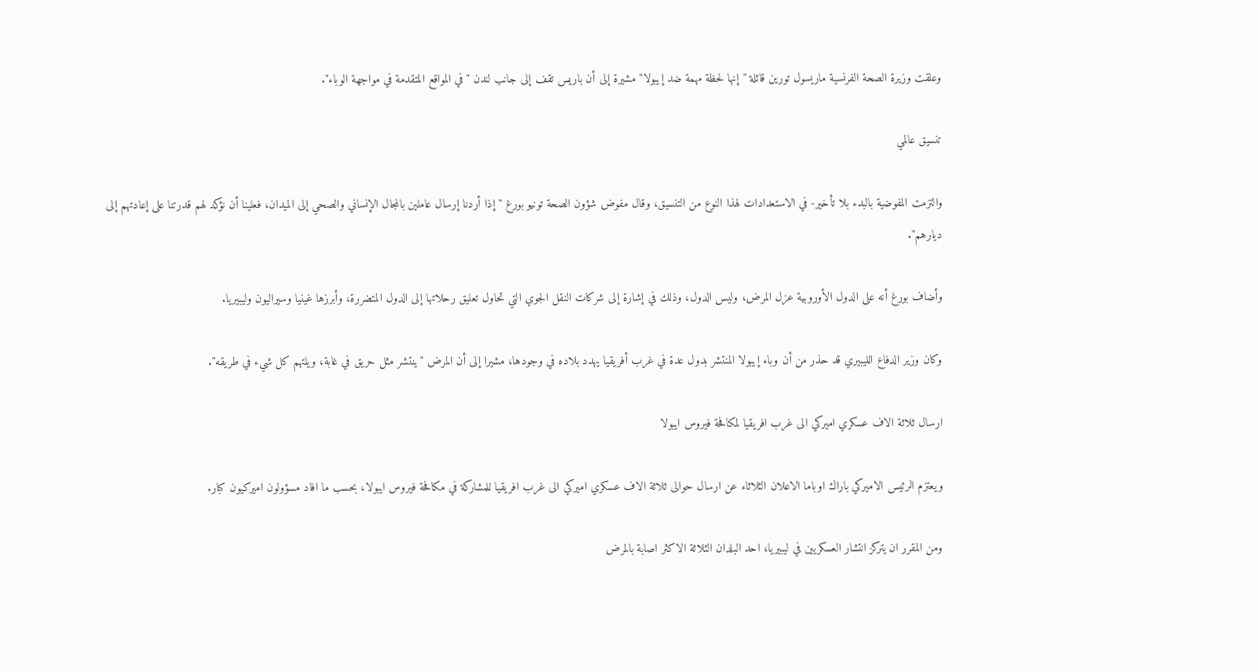وعلقت وزيرة الصحة الفرنسية ماريسول تورين قائلة "إنها لحظة مهمة ضد إيبولا" مشيرة إلى أن باريس تقف إلى جانب لندن "في المواقع المتقدمة في مواجهة الوباء".

تنسيق عالمي

والتزمت المفوضية بالبدء بلا تأخير- في الاستعدادات لهذا النوع من التنسيق، وقال مفوض شؤون الصحة تونيو بورغ "إذا أردنا إرسال عاملين بالمجال الإنساني والصحي إلى الميدان، فعلينا أن نؤكد لهم قدرتنا على إعادتهم إلى ديارهم".

وأضاف بورغ أنه على الدول الأوروبية عزل المرض، وليس الدول، وذلك في إشارة إلى شركات النقل الجوي التي تحاول تعليق رحلاتها إلى الدول المتضررة، وأبرزها غينيا وسيراليون وليبيريا.

وكان وزير الدفاع الليبيري قد حذر من أن وباء إيبولا المنتشر بدول عدة في غرب أفريقيا يهدد بلاده في وجودها، مشيرا إلى أن المرض "ينتشر مثل حريق في غابة، ويلتهم كل شيء في طريقه".

ارسال ثلاثة الاف عسكري اميركي الى غرب افريقيا لمكافحة فيروس ايبولا

ويعتزم الرئيس الاميركي باراك اوباما الاعلان الثلاثاء عن ارسال حوالى ثلاثة الاف عسكري اميركي الى غرب افريقيا للمشاركة في مكافحة فيروس ايبولا، بحسب ما افاد مسؤولون اميركيون كبار.

ومن المقرر ان يتركز انتشار العسكريين في ليبيريا، احد البلدان الثلاثة الاكثر اصابة بالمرض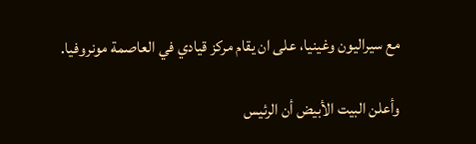مع سيراليون وغينيا، على ان يقام مركز قيادي في العاصمة مونروفيا.

وأعلن البيت الأبيض أن الرئيس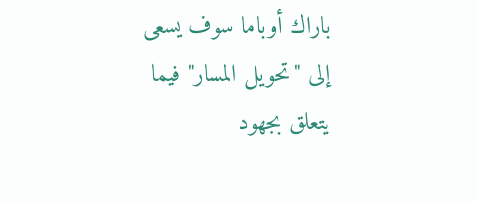باراك أوباما سوف يسعى إلى "تحويل المسار" فيما يتعلق بجهود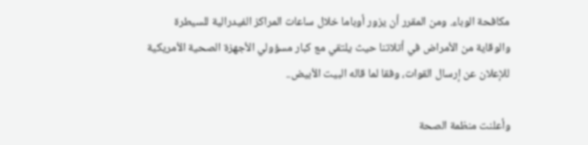مكافحة الوباء. ومن المقرر أن يزور أوباما خلال ساعات المراكز الفيدرالية للسيطرة والوقاية من الأمراض في أتلاتنا حيث يلتقي مع كبار مسؤولي الأجهزة الصحية الأمريكية للإعلان عن إرسال القوات، وفقا لما قاله البيت الأبيض..

وأعلنت منظمة الصحة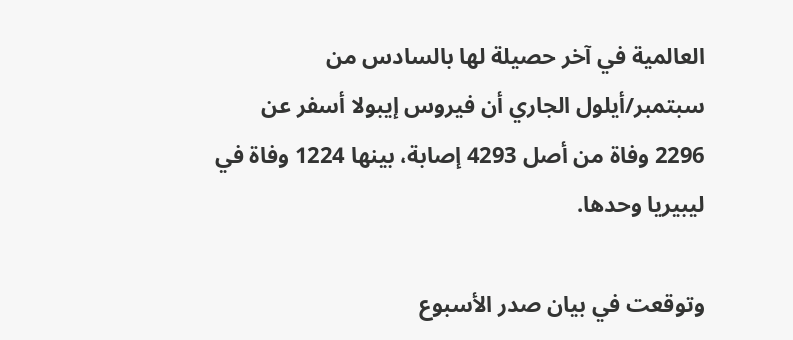العالمية في آخر حصيلة لها بالسادس من سبتمبر/أيلول الجاري أن فيروس إيبولا أسفر عن 2296 وفاة من أصل 4293 إصابة، بينها 1224 وفاة في ليبيريا وحدها.

وتوقعت في بيان صدر الأسبوع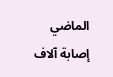الماضي إصابة آلاف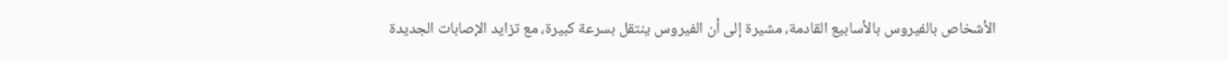الأشخاص بالفيروس بالأسابيع القادمة، مشيرة إلى أن الفيروس ينتقل بسرعة كبيرة، مع تزايد الإصابات الجديدة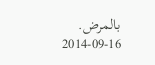بالمرض.
2014-09-16